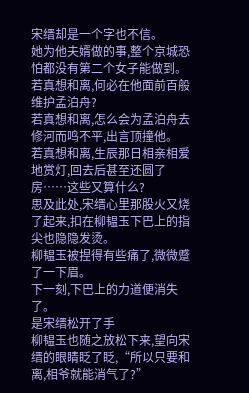宋缙却是一个字也不信。
她为他夫婿做的事,整个京城恐怕都没有第二个女子能做到。
若真想和离,何必在他面前百般维护孟泊舟?
若真想和离,怎么会为孟泊舟去修河而鸣不平,出言顶撞他。
若真想和离,生辰那日相亲相爱地赏灯,回去后甚至还圆了房……这些又算什么?
思及此处,宋缙心里那股火又烧了起来,扣在柳韫玉下巴上的指尖也隐隐发烫。
柳韫玉被捏得有些痛了,微微蹙了一下眉。
下一刻,下巴上的力道便消失了。
是宋缙松开了手
柳韫玉也随之放松下来,望向宋缙的眼睛眨了眨,“所以只要和离,相爷就能消气了?”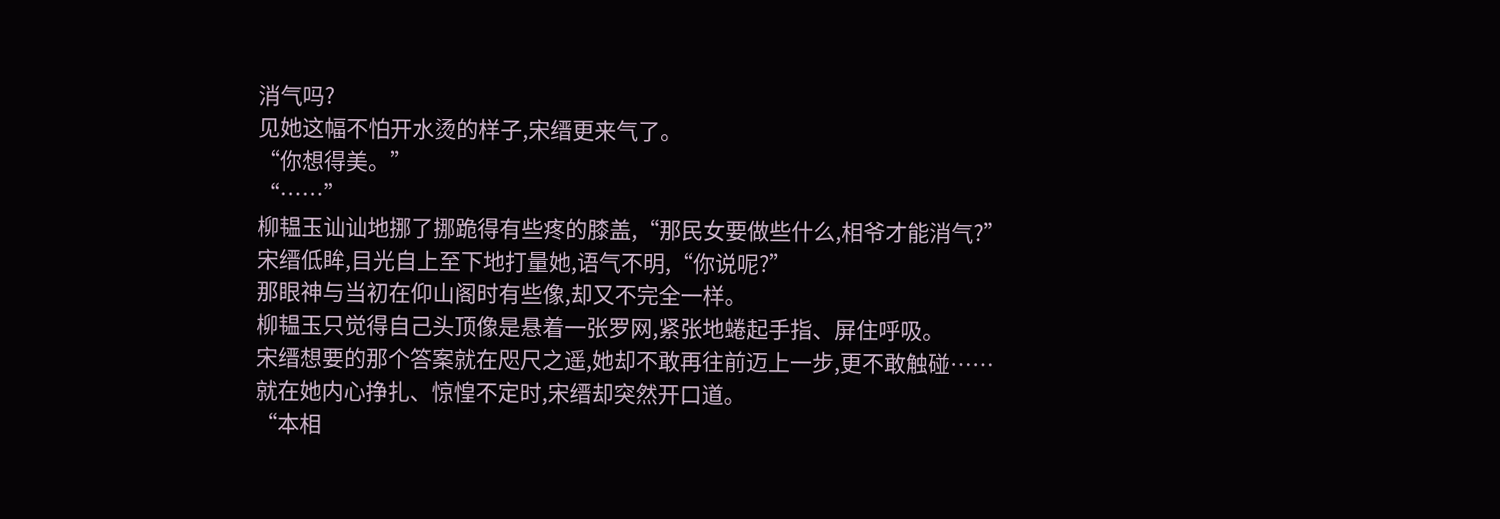消气吗?
见她这幅不怕开水烫的样子,宋缙更来气了。
“你想得美。”
“……”
柳韫玉讪讪地挪了挪跪得有些疼的膝盖,“那民女要做些什么,相爷才能消气?”
宋缙低眸,目光自上至下地打量她,语气不明,“你说呢?”
那眼神与当初在仰山阁时有些像,却又不完全一样。
柳韫玉只觉得自己头顶像是悬着一张罗网,紧张地蜷起手指、屏住呼吸。
宋缙想要的那个答案就在咫尺之遥,她却不敢再往前迈上一步,更不敢触碰……
就在她内心挣扎、惊惶不定时,宋缙却突然开口道。
“本相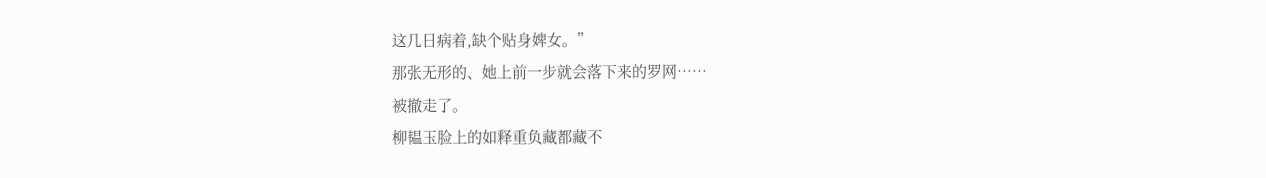这几日病着,缺个贴身婢女。”
那张无形的、她上前一步就会落下来的罗网……
被撤走了。
柳韫玉脸上的如释重负藏都藏不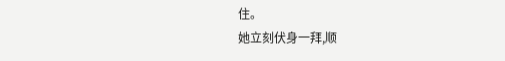住。
她立刻伏身一拜,顺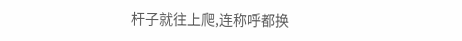杆子就往上爬,连称呼都换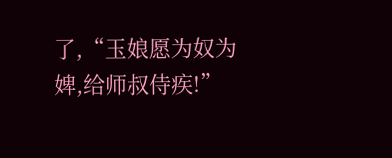了,“玉娘愿为奴为婢,给师叔侍疾!”